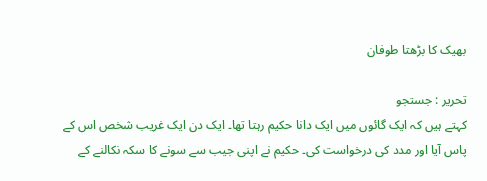بھیک کا بڑھتا طوفان

تحریر : جستجو
کہتے ہیں کہ ایک گائوں میں ایک دانا حکیم رہتا تھا۔ ایک دن ایک غریب شخص اس کے پاس آیا اور مدد کی درخواست کی۔ حکیم نے اپنی جیب سے سونے کا سکہ نکالنے کے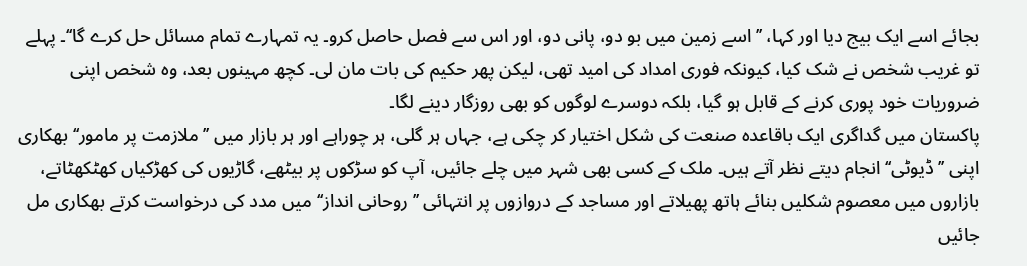بجائے اسے ایک بیج دیا اور کہا، ’’ اسے زمین میں بو دو، پانی دو، اور اس سے فصل حاصل کرو۔ یہ تمہارے تمام مسائل حل کرے گا‘‘۔ پہلے تو غریب شخص نے شک کیا، کیونکہ فوری امداد کی امید تھی، لیکن پھر حکیم کی بات مان لی۔ کچھ مہینوں بعد، وہ شخص اپنی ضروریات خود پوری کرنے کے قابل ہو گیا، بلکہ دوسرے لوگوں کو بھی روزگار دینے لگا۔
پاکستان میں گداگری ایک باقاعدہ صنعت کی شکل اختیار کر چکی ہے، جہاں ہر گلی، ہر چوراہے اور ہر بازار میں ’’ ملازمت پر مامور‘‘ بھکاری اپنی ’’ ڈیوٹی‘‘ انجام دیتے نظر آتے ہیں۔ ملک کے کسی بھی شہر میں چلے جائیں، آپ کو سڑکوں پر بیٹھے، گاڑیوں کی کھڑکیاں کھٹکھٹاتے، بازاروں میں معصوم شکلیں بنائے ہاتھ پھیلاتے اور مساجد کے دروازوں پر انتہائی ’’ روحانی انداز‘‘ میں مدد کی درخواست کرتے بھکاری مل جائیں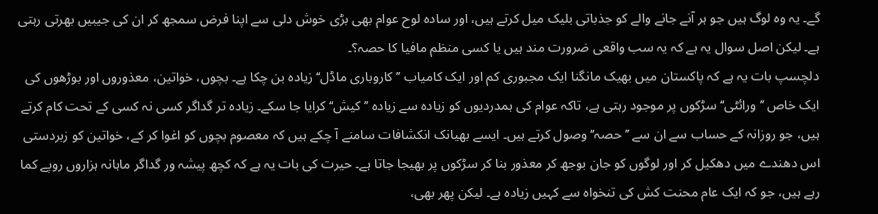گے۔ یہ وہ لوگ ہیں جو ہر آنے جانے والے کو جذباتی بلیک میل کرتے ہیں، اور سادہ لوح عوام بھی بڑی خوش دلی سے اپنا فرض سمجھ کر ان کی جیبیں بھرتی رہتی ہے۔ لیکن اصل سوال یہ ہے کہ یہ سب واقعی ضرورت مند ہیں یا کسی منظم مافیا کا حصہ؟۔
دلچسپ بات یہ ہے کہ پاکستان میں بھیک مانگنا ایک مجبوری کم اور ایک کامیاب ’’ کاروباری ماڈل‘‘ زیادہ بن چکا ہے۔ بچوں، خواتین، معذوروں اور بوڑھوں کی ایک خاص ’’ ورائٹی‘‘ سڑکوں پر موجود رہتی ہے، تاکہ عوام کی ہمدردیوں کو زیادہ سے زیادہ ’’ کیش‘‘ کرایا جا سکے۔ زیادہ تر گداگر کسی نہ کسی کے تحت کام کرتے ہیں، جو روزانہ کے حساب سے ان سے ’’ حصہ‘‘ وصول کرتے ہیں۔ ایسے بھیانک انکشافات سامنے آ چکے ہیں کہ معصوم بچوں کو اغوا کر کے، خواتین کو زبردستی اس دھندے میں دھکیل کر اور لوگوں کو جان بوجھ کر معذور بنا کر سڑکوں پر بھیجا جاتا ہے۔ حیرت کی بات یہ ہے کہ کچھ پیشہ ور گداگر ماہانہ ہزاروں روپے کما رہے ہیں، جو کہ ایک عام محنت کش کی تنخواہ سے کہیں زیادہ ہے۔ لیکن پھر بھی،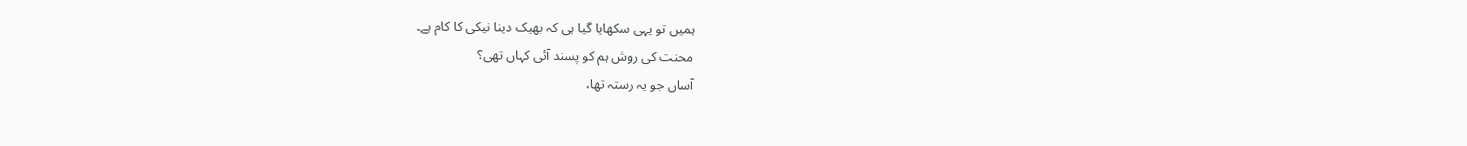ہمیں تو یہی سکھایا گیا ہی کہ بھیک دینا نیکی کا کام ہے۔
محنت کی روش ہم کو پسند آئی کہاں تھی؟
آساں جو یہ رستہ تھا،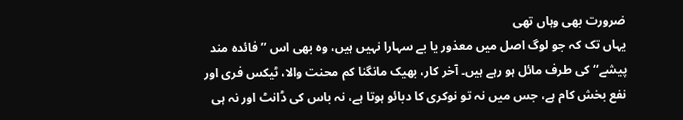ضرورت بھی وہاں تھی
یہاں تک کہ جو لوگ اصل میں معذور یا بے سہارا نہیں ہیں، وہ بھی اس ’’ فائدہ مند پیشے‘‘ کی طرف مائل ہو رہے ہیں۔ آخر کار، بھیک مانگنا کم محنت والا، ٹیکس فری اور نفع بخش کام ہے، جس میں نہ تو نوکری کا دبائو ہوتا ہے، نہ باس کی ڈانٹ اور نہ ہی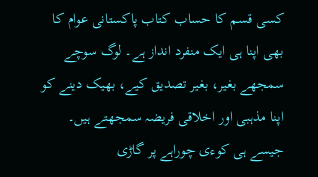کسی قسم کا حساب کتاب پاکستانی عوام کا بھی اپنا ہی ایک منفرد انداز ہے۔ لوگ سوچے سمجھے بغیر، بغیر تصدیق کیے، بھیک دینے کو اپنا مذہبی اور اخلاقی فریضہ سمجھتے ہیں۔ جیسے ہی کوءی چوراہے پر گاڑی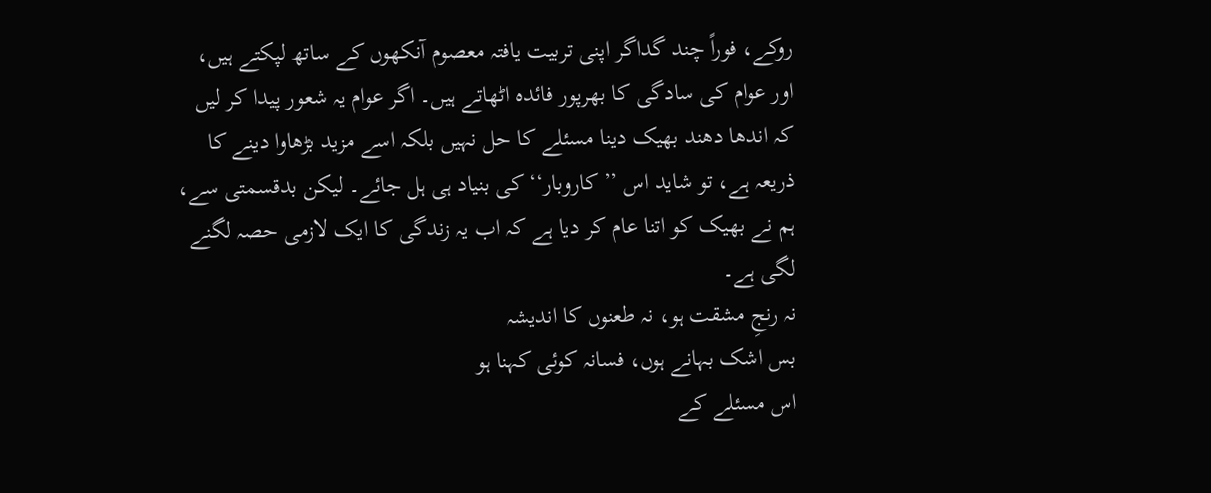روکے، فوراً چند گداگر اپنی تربیت یافتہ معصوم آنکھوں کے ساتھ لپکتے ہیں، اور عوام کی سادگی کا بھرپور فائدہ اٹھاتے ہیں۔ اگر عوام یہ شعور پیدا کر لیں کہ اندھا دھند بھیک دینا مسئلے کا حل نہیں بلکہ اسے مزید بڑھاوا دینے کا ذریعہ ہے، تو شاید اس ’’ کاروبار‘‘ کی بنیاد ہی ہل جائے۔ لیکن بدقسمتی سے، ہم نے بھیک کو اتنا عام کر دیا ہے کہ اب یہ زندگی کا ایک لازمی حصہ لگنے لگی ہے۔
نہ رنجِ مشقت ہو، نہ طعنوں کا اندیشہ
بس اشک بہانے ہوں، فسانہ کوئی کہنا ہو
اس مسئلے کے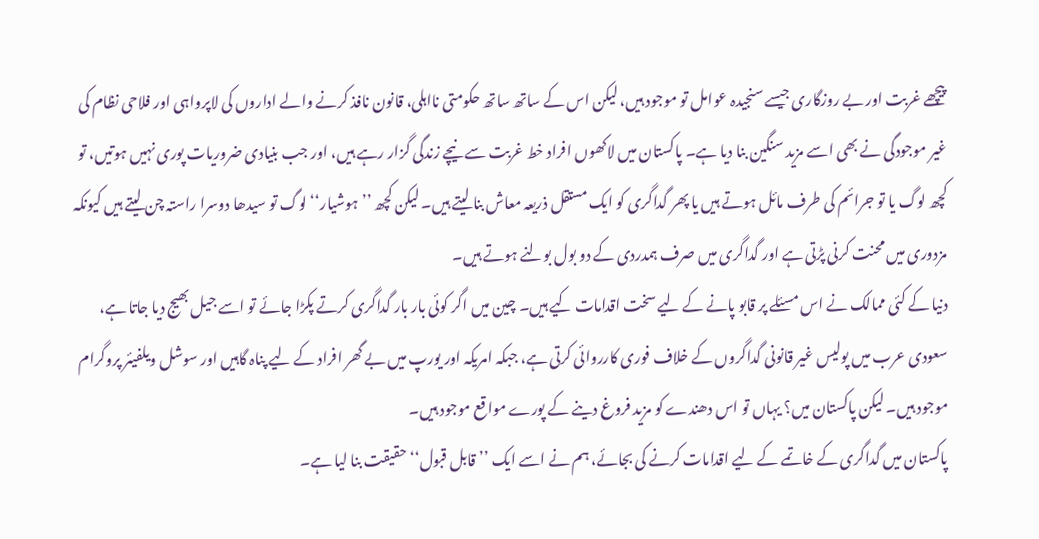پیچھے غربت اور بے روزگاری جیسے سنجیدہ عوامل تو موجود ہیں، لیکن اس کے ساتھ ساتھ حکومتی نااہلی، قانون نافذ کرنے والے اداروں کی لاپرواہی اور فلاحی نظام کی غیر موجودگی نے بھی اسے مزید سنگین بنا دیا ہے۔ پاکستان میں لاکھوں افراد خط غربت سے نیچے زندگی گزار رہے ہیں، اور جب بنیادی ضروریات پوری نہیں ہوتیں، تو کچھ لوگ یا تو جرائم کی طرف مائل ہوتے ہیں یا پھر گداگری کو ایک مستقل ذریعہ معاش بنا لیتے ہیں۔ لیکن کچھ ’’ ہوشیار‘‘ لوگ تو سیدھا دوسرا راستہ چن لیتے ہیں کیونکہ مزدوری میں محنت کرنی پڑتی ہے اور گداگری میں صرف ہمدردی کے دو بول بولنے ہوتے ہیں۔
دنیا کے کئی ممالک نے اس مسئلے پر قابو پانے کے لیے سخت اقدامات کیے ہیں۔ چین میں اگر کوئی بار بار گداگری کرتے پکڑا جائے تو اسے جیل بھیج دیا جاتا ہے، سعودی عرب میں پولیس غیر قانونی گداگروں کے خلاف فوری کارروائی کرتی ہے، جبکہ امریکہ اور یورپ میں بے گھر افراد کے لیے پناہ گاہیں اور سوشل ویلفیئر پروگرام موجود ہیں۔ لیکن پاکستان میں؟ یہاں تو اس دھندے کو مزید فروغ دینے کے پورے مواقع موجود ہیں۔
پاکستان میں گداگری کے خاتمے کے لیے اقدامات کرنے کی بجائے، ہم نے اسے ایک ’’ قابل قبول‘‘ حقیقت بنا لیا ہے۔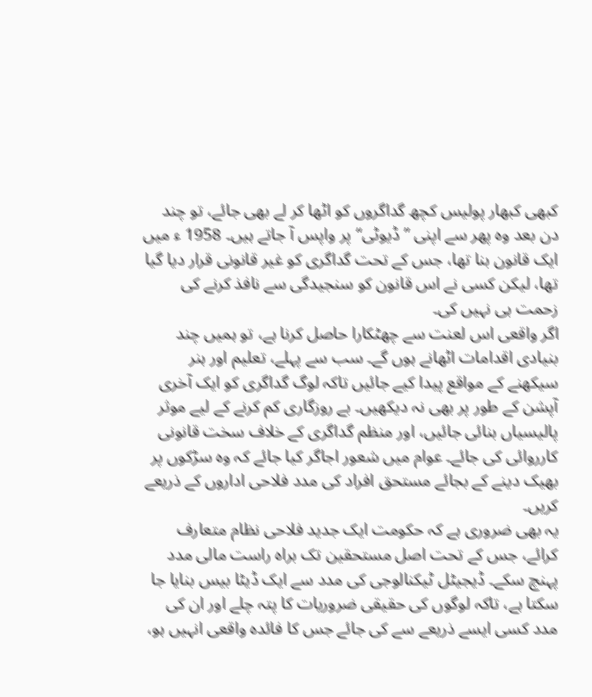کبھی کبھار پولیس کچھ گداگروں کو اٹھا کر لے بھی جائے، تو چند دن بعد وہ پھر سے اپنی ’’ ڈیوٹی‘‘ پر واپس آ جاتے ہیں۔ 1958 ء میں ایک قانون بنا تھا، جس کے تحت گداگری کو غیر قانونی قرار دیا گیا تھا، لیکن کسی نے اس قانون کو سنجیدگی سے نافذ کرنے کی زحمت ہی نہیں کی۔
اگر واقعی اس لعنت سے چھٹکارا حاصل کرنا ہے، تو ہمیں چند بنیادی اقدامات اٹھانے ہوں گے۔ سب سے پہلے، تعلیم اور ہنر سیکھنے کے مواقع پیدا کیے جائیں تاکہ لوگ گداگری کو ایک آخری آپشن کے طور پر بھی نہ دیکھیں۔ بے روزگاری کم کرنے کے لیے موثر پالیسیاں بنائی جائیں، اور منظم گداگری کے خلاف سخت قانونی کارروائی کی جائے۔ عوام میں شعور اجاگر کیا جائے کہ وہ سڑکوں پر بھیک دینے کے بجائے مستحق افراد کی مدد فلاحی اداروں کے ذریعے کریں۔
یہ بھی ضروری ہے کہ حکومت ایک جدید فلاحی نظام متعارف کرائے، جس کے تحت اصل مستحقین تک براہ راست مالی مدد پہنچ سکے۔ ڈیجیٹل ٹیکنالوجی کی مدد سے ایک ڈیٹا بیس بنایا جا سکتا ہے، تاکہ لوگوں کی حقیقی ضروریات کا پتہ چلے اور ان کی مدد کسی ایسے ذریعے سے کی جائے جس کا فائدہ واقعی انہیں ہو،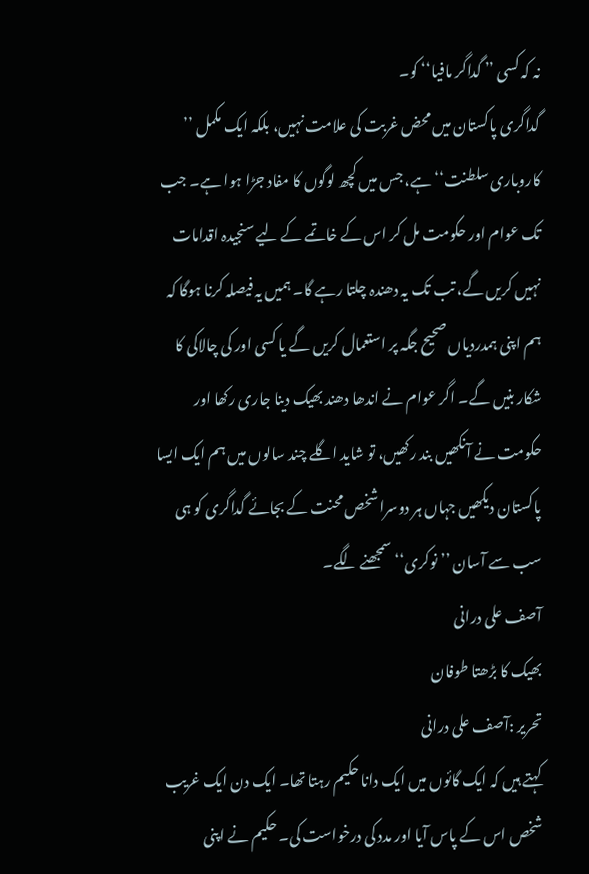نہ کہ کسی ’’ گداگر مافیا‘‘ کو۔
گداگری پاکستان میں محض غربت کی علامت نہیں، بلکہ ایک مکمل ’’ کاروباری سلطنت‘‘ ہے، جس میں کچھ لوگوں کا مفاد جڑا ہوا ہے۔ جب تک عوام اور حکومت مل کر اس کے خاتمے کے لیے سنجیدہ اقدامات نہیں کریں گے، تب تک یہ دھندہ چلتا رہے گا۔ ہمیں یہ فیصلہ کرنا ہوگا کہ ہم اپنی ہمدردیاں صحیح جگہ پر استعمال کریں گے یا کسی اور کی چالاکی کا شکار بنیں گے۔ اگر عوام نے اندھا دھند بھیک دینا جاری رکھا اور حکومت نے آنکھیں بند رکھیں، تو شاید اگلے چند سالوں میں ہم ایک ایسا پاکستان دیکھیں جہاں ہر دوسرا شخص محنت کے بجائے گداگری کو ہی سب سے آسان ’’ نوکری‘‘ سمجھنے لگے۔
آصف علی درانی
بھیک کا بڑھتا طوفان
تحریر :آصف علی درانی
کہتے ہیں کہ ایک گائوں میں ایک دانا حکیم رہتا تھا۔ ایک دن ایک غریب شخص اس کے پاس آیا اور مدد کی درخواست کی۔ حکیم نے اپنی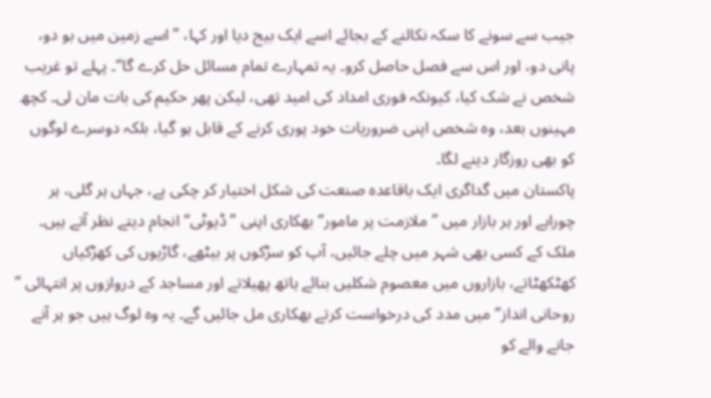جیب سے سونے کا سکہ نکالنے کے بجائے اسے ایک بیج دیا اور کہا، ’’ اسے زمین میں بو دو، پانی دو، اور اس سے فصل حاصل کرو۔ یہ تمہارے تمام مسائل حل کرے گا‘‘۔ پہلے تو غریب شخص نے شک کیا، کیونکہ فوری امداد کی امید تھی، لیکن پھر حکیم کی بات مان لی۔ کچھ مہینوں بعد، وہ شخص اپنی ضروریات خود پوری کرنے کے قابل ہو گیا، بلکہ دوسرے لوگوں کو بھی روزگار دینے لگا۔
پاکستان میں گداگری ایک باقاعدہ صنعت کی شکل اختیار کر چکی ہے، جہاں ہر گلی، ہر چوراہے اور ہر بازار میں ’’ ملازمت پر مامور‘‘ بھکاری اپنی ’’ ڈیوٹی‘‘ انجام دیتے نظر آتے ہیں۔ ملک کے کسی بھی شہر میں چلے جائیں، آپ کو سڑکوں پر بیٹھے، گاڑیوں کی کھڑکیاں کھٹکھٹاتے، بازاروں میں معصوم شکلیں بنائے ہاتھ پھیلاتے اور مساجد کے دروازوں پر انتہائی ’’ روحانی انداز‘‘ میں مدد کی درخواست کرتے بھکاری مل جائیں گے۔ یہ وہ لوگ ہیں جو ہر آنے جانے والے کو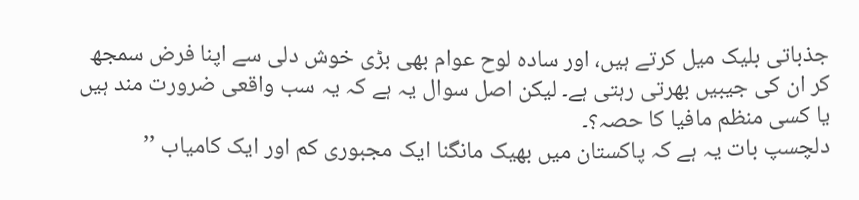جذباتی بلیک میل کرتے ہیں، اور سادہ لوح عوام بھی بڑی خوش دلی سے اپنا فرض سمجھ کر ان کی جیبیں بھرتی رہتی ہے۔ لیکن اصل سوال یہ ہے کہ یہ سب واقعی ضرورت مند ہیں یا کسی منظم مافیا کا حصہ؟۔
دلچسپ بات یہ ہے کہ پاکستان میں بھیک مانگنا ایک مجبوری کم اور ایک کامیاب ’’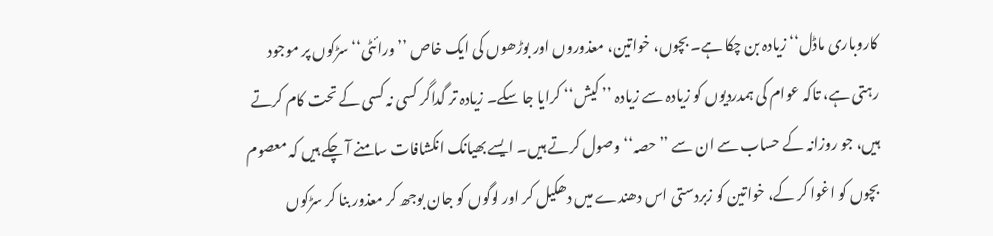کاروباری ماڈل‘‘ زیادہ بن چکا ہے۔ بچوں، خواتین، معذوروں اور بوڑھوں کی ایک خاص ’’ ورائٹی‘‘ سڑکوں پر موجود رہتی ہے، تاکہ عوام کی ہمدردیوں کو زیادہ سے زیادہ ’’ کیش‘‘ کرایا جا سکے۔ زیادہ تر گداگر کسی نہ کسی کے تحت کام کرتے ہیں، جو روزانہ کے حساب سے ان سے ’’ حصہ‘‘ وصول کرتے ہیں۔ ایسے بھیانک انکشافات سامنے آ چکے ہیں کہ معصوم بچوں کو اغوا کر کے، خواتین کو زبردستی اس دھندے میں دھکیل کر اور لوگوں کو جان بوجھ کر معذور بنا کر سڑکوں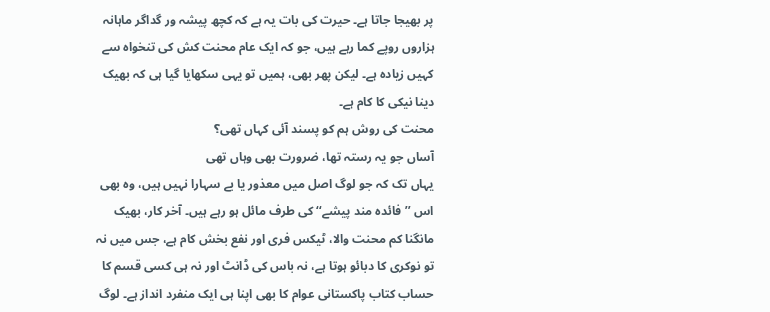پر بھیجا جاتا ہے۔ حیرت کی بات یہ ہے کہ کچھ پیشہ ور گداگر ماہانہ ہزاروں روپے کما رہے ہیں، جو کہ ایک عام محنت کش کی تنخواہ سے کہیں زیادہ ہے۔ لیکن پھر بھی، ہمیں تو یہی سکھایا گیا ہی کہ بھیک دینا نیکی کا کام ہے۔
محنت کی روش ہم کو پسند آئی کہاں تھی؟
آساں جو یہ رستہ تھا، ضرورت بھی وہاں تھی
یہاں تک کہ جو لوگ اصل میں معذور یا بے سہارا نہیں ہیں، وہ بھی اس ’’ فائدہ مند پیشے‘‘ کی طرف مائل ہو رہے ہیں۔ آخر کار، بھیک مانگنا کم محنت والا، ٹیکس فری اور نفع بخش کام ہے، جس میں نہ تو نوکری کا دبائو ہوتا ہے، نہ باس کی ڈانٹ اور نہ ہی کسی قسم کا حساب کتاب پاکستانی عوام کا بھی اپنا ہی ایک منفرد انداز ہے۔ لوگ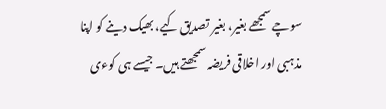سوچے سمجھے بغیر، بغیر تصدیق کیے، بھیک دینے کو اپنا مذہبی اور اخلاقی فریضہ سمجھتے ہیں۔ جیسے ہی کوءی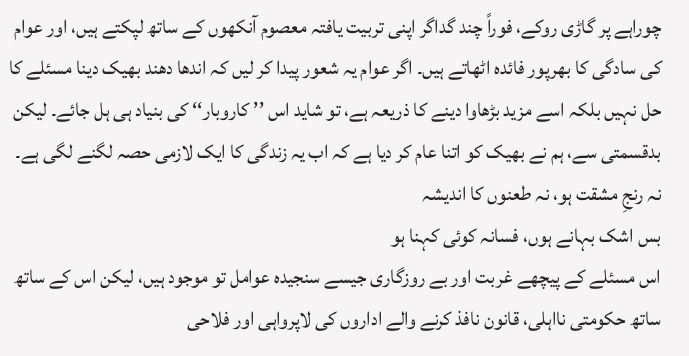چوراہے پر گاڑی روکے، فوراً چند گداگر اپنی تربیت یافتہ معصوم آنکھوں کے ساتھ لپکتے ہیں، اور عوام کی سادگی کا بھرپور فائدہ اٹھاتے ہیں۔ اگر عوام یہ شعور پیدا کر لیں کہ اندھا دھند بھیک دینا مسئلے کا حل نہیں بلکہ اسے مزید بڑھاوا دینے کا ذریعہ ہے، تو شاید اس ’’ کاروبار‘‘ کی بنیاد ہی ہل جائے۔ لیکن بدقسمتی سے، ہم نے بھیک کو اتنا عام کر دیا ہے کہ اب یہ زندگی کا ایک لازمی حصہ لگنے لگی ہے۔
نہ رنجِ مشقت ہو، نہ طعنوں کا اندیشہ
بس اشک بہانے ہوں، فسانہ کوئی کہنا ہو
اس مسئلے کے پیچھے غربت اور بے روزگاری جیسے سنجیدہ عوامل تو موجود ہیں، لیکن اس کے ساتھ ساتھ حکومتی نااہلی، قانون نافذ کرنے والے اداروں کی لاپرواہی اور فلاحی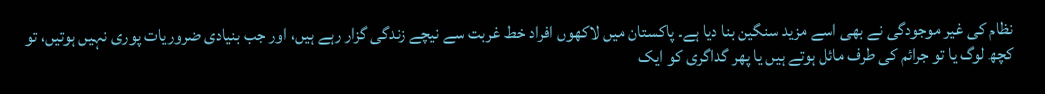نظام کی غیر موجودگی نے بھی اسے مزید سنگین بنا دیا ہے۔ پاکستان میں لاکھوں افراد خط غربت سے نیچے زندگی گزار رہے ہیں، اور جب بنیادی ضروریات پوری نہیں ہوتیں، تو کچھ لوگ یا تو جرائم کی طرف مائل ہوتے ہیں یا پھر گداگری کو ایک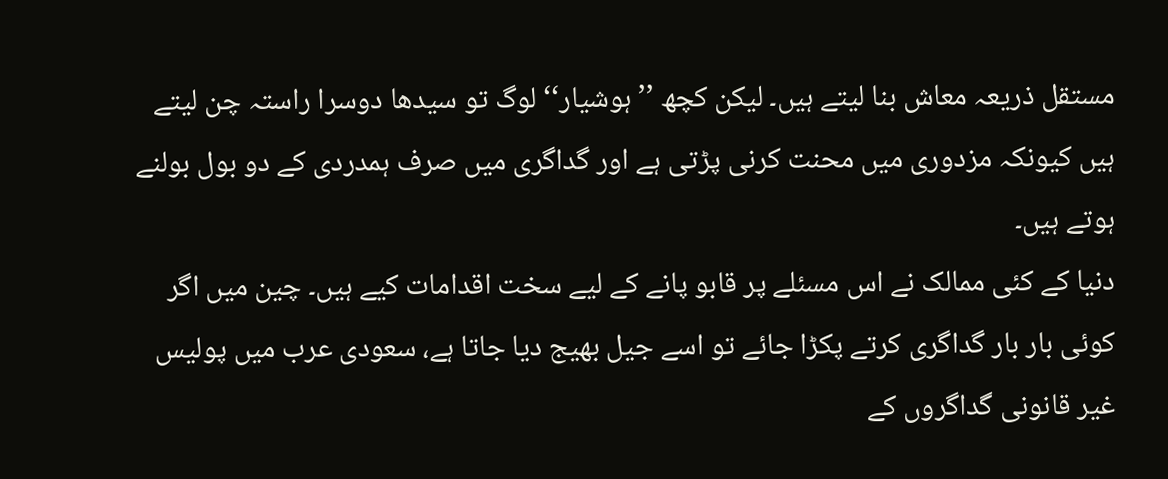مستقل ذریعہ معاش بنا لیتے ہیں۔ لیکن کچھ ’’ ہوشیار‘‘ لوگ تو سیدھا دوسرا راستہ چن لیتے ہیں کیونکہ مزدوری میں محنت کرنی پڑتی ہے اور گداگری میں صرف ہمدردی کے دو بول بولنے ہوتے ہیں۔
دنیا کے کئی ممالک نے اس مسئلے پر قابو پانے کے لیے سخت اقدامات کیے ہیں۔ چین میں اگر کوئی بار بار گداگری کرتے پکڑا جائے تو اسے جیل بھیج دیا جاتا ہے، سعودی عرب میں پولیس غیر قانونی گداگروں کے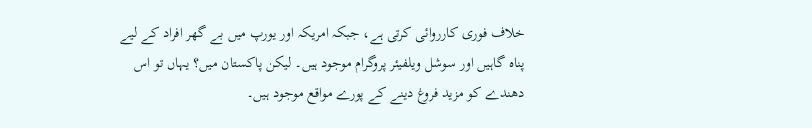خلاف فوری کارروائی کرتی ہے، جبکہ امریکہ اور یورپ میں بے گھر افراد کے لیے پناہ گاہیں اور سوشل ویلفیئر پروگرام موجود ہیں۔ لیکن پاکستان میں؟ یہاں تو اس دھندے کو مزید فروغ دینے کے پورے مواقع موجود ہیں۔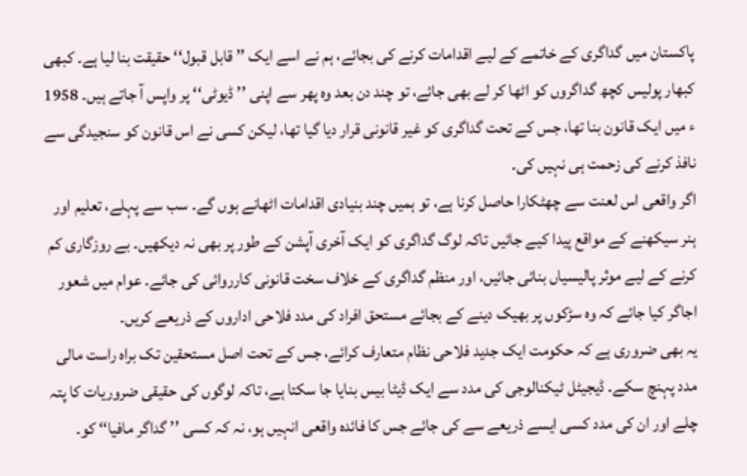پاکستان میں گداگری کے خاتمے کے لیے اقدامات کرنے کی بجائے، ہم نے اسے ایک ’’ قابل قبول‘‘ حقیقت بنا لیا ہے۔ کبھی کبھار پولیس کچھ گداگروں کو اٹھا کر لے بھی جائے، تو چند دن بعد وہ پھر سے اپنی ’’ ڈیوٹی‘‘ پر واپس آ جاتے ہیں۔ 1958 ء میں ایک قانون بنا تھا، جس کے تحت گداگری کو غیر قانونی قرار دیا گیا تھا، لیکن کسی نے اس قانون کو سنجیدگی سے نافذ کرنے کی زحمت ہی نہیں کی۔
اگر واقعی اس لعنت سے چھٹکارا حاصل کرنا ہے، تو ہمیں چند بنیادی اقدامات اٹھانے ہوں گے۔ سب سے پہلے، تعلیم اور ہنر سیکھنے کے مواقع پیدا کیے جائیں تاکہ لوگ گداگری کو ایک آخری آپشن کے طور پر بھی نہ دیکھیں۔ بے روزگاری کم کرنے کے لیے موثر پالیسیاں بنائی جائیں، اور منظم گداگری کے خلاف سخت قانونی کارروائی کی جائے۔ عوام میں شعور اجاگر کیا جائے کہ وہ سڑکوں پر بھیک دینے کے بجائے مستحق افراد کی مدد فلاحی اداروں کے ذریعے کریں۔
یہ بھی ضروری ہے کہ حکومت ایک جدید فلاحی نظام متعارف کرائے، جس کے تحت اصل مستحقین تک براہ راست مالی مدد پہنچ سکے۔ ڈیجیٹل ٹیکنالوجی کی مدد سے ایک ڈیٹا بیس بنایا جا سکتا ہے، تاکہ لوگوں کی حقیقی ضروریات کا پتہ چلے اور ان کی مدد کسی ایسے ذریعے سے کی جائے جس کا فائدہ واقعی انہیں ہو، نہ کہ کسی ’’ گداگر مافیا‘‘ کو۔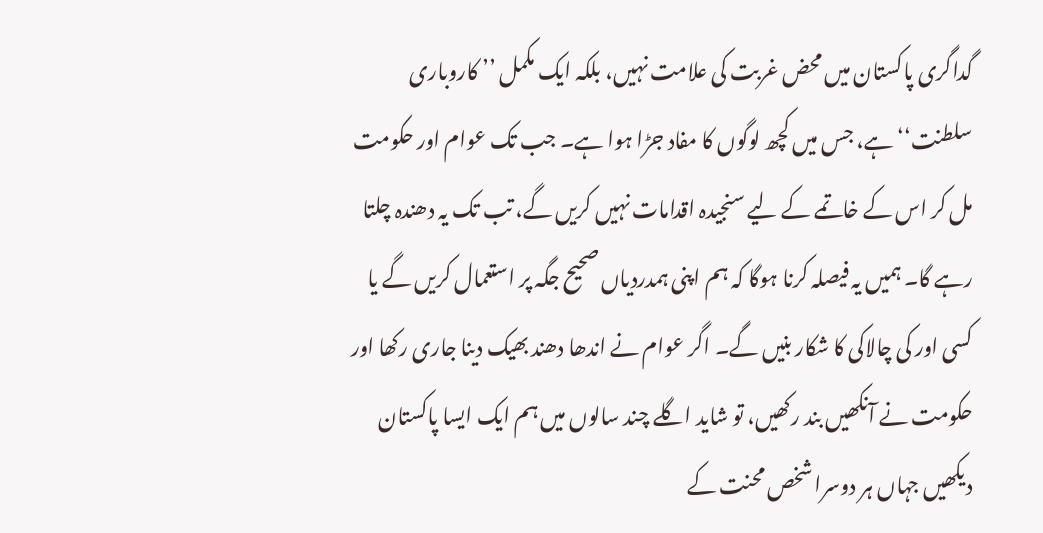گداگری پاکستان میں محض غربت کی علامت نہیں، بلکہ ایک مکمل ’’ کاروباری سلطنت‘‘ ہے، جس میں کچھ لوگوں کا مفاد جڑا ہوا ہے۔ جب تک عوام اور حکومت مل کر اس کے خاتمے کے لیے سنجیدہ اقدامات نہیں کریں گے، تب تک یہ دھندہ چلتا رہے گا۔ ہمیں یہ فیصلہ کرنا ہوگا کہ ہم اپنی ہمدردیاں صحیح جگہ پر استعمال کریں گے یا کسی اور کی چالاکی کا شکار بنیں گے۔ اگر عوام نے اندھا دھند بھیک دینا جاری رکھا اور حکومت نے آنکھیں بند رکھیں، تو شاید اگلے چند سالوں میں ہم ایک ایسا پاکستان دیکھیں جہاں ہر دوسرا شخص محنت کے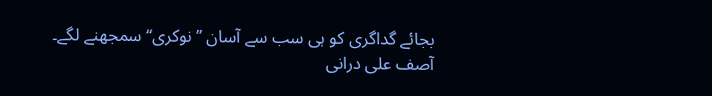بجائے گداگری کو ہی سب سے آسان ’’ نوکری‘‘ سمجھنے لگے۔
آصف علی درانی